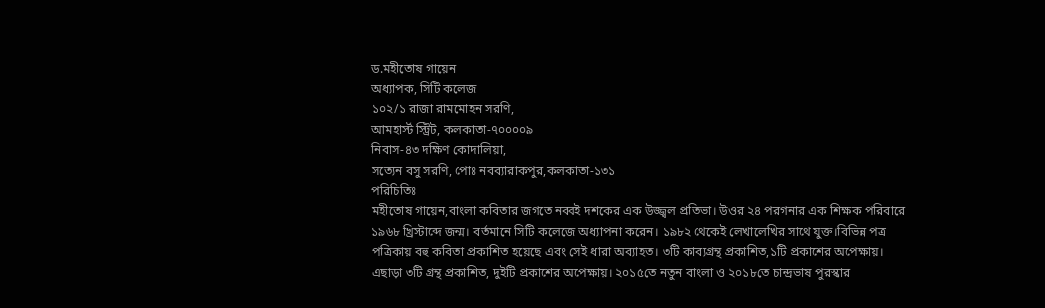ড.মহীতোষ গায়েন
অধ্যাপক, সিটি কলেজ
১০২/১ রাজা রামমোহন সরণি,
আমহার্স্ট স্ট্রিট, কলকাতা-৭০০০০৯
নিবাস-৪৩ দক্ষিণ কোদালিয়া,
সত্যেন বসু সরণি, পোঃ নবব্যারাকপুর,কলকাতা-১৩১
পরিচিতিঃ
মহীতোষ গায়েন,বাংলা কবিতার জগতে নব্বই দশকের এক উজ্জ্বল প্রতিভা। উওর ২৪ পরগনার এক শিক্ষক পরিবারে ১৯৬৮ খ্রিস্টাব্দে জন্ম। বর্তমানে সিটি কলেজে অধ্যাপনা করেন। ১৯৮২ থেকেই লেখালেখির সাথে যুক্ত।বিভিন্ন পত্র পত্রিকায় বহু কবিতা প্রকাশিত হয়েছে এবং সেই ধারা অব্যাহত। ৩টি কাব্যগ্রন্থ প্রকাশিত,১টি প্রকাশের অপেক্ষায়। এছাড়া ৩টি গ্রন্থ প্রকাশিত, দুইটি প্রকাশের অপেক্ষায়। ২০১৫তে নতুন বাংলা ও ২০১৮তে চান্দ্রভাষ পুরস্কার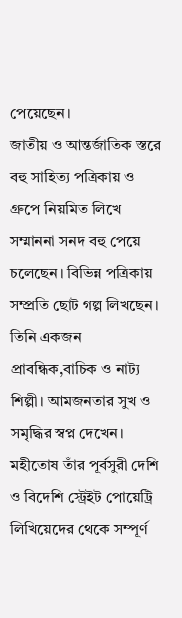পেয়েছেন।
জাতীয় ও আন্তর্জাতিক স্তরে বহু সাহিত্য পত্রিকায় ও গ্রুপে নিয়মিত লিখে সম্মাননা সনদ বহু পেয়ে চলেছেন। বিভিন্ন পত্রিকায় সম্প্রতি ছোট গল্প লিখছেন। তিনি একজন প্রাবন্ধিক,বাচিক ও নাট্য শিল্পী। আমজনতার সুখ ও সমৃদ্ধির স্বপ্ন দেখেন। মহীতোষ তাঁর পূর্বসুরী দেশি ও বিদেশি স্ট্রেইট পোয়েট্রি লিখিয়েদের থেকে সম্পূর্ণ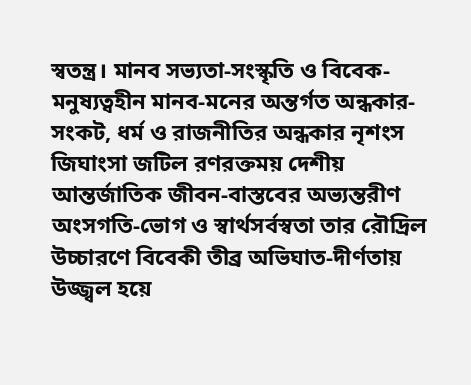স্বতন্ত্র। মানব সভ্যতা-সংস্কৃতি ও বিবেক-মনুষ্যত্বহীন মানব-মনের অন্তর্গত অন্ধকার-সংকট, ধর্ম ও রাজনীতির অন্ধকার নৃশংস জিঘাংসা জটিল রণরক্তময় দেশীয় আন্তর্জাতিক জীবন-বাস্তবের অভ্যন্তরীণ অংসগতি-ভোগ ও স্বার্থসর্বস্বতা তার রৌদ্রিল উচ্চারণে বিবেকী তীব্র অভিঘাত-দীর্ণতায় উজ্জ্বল হয়ে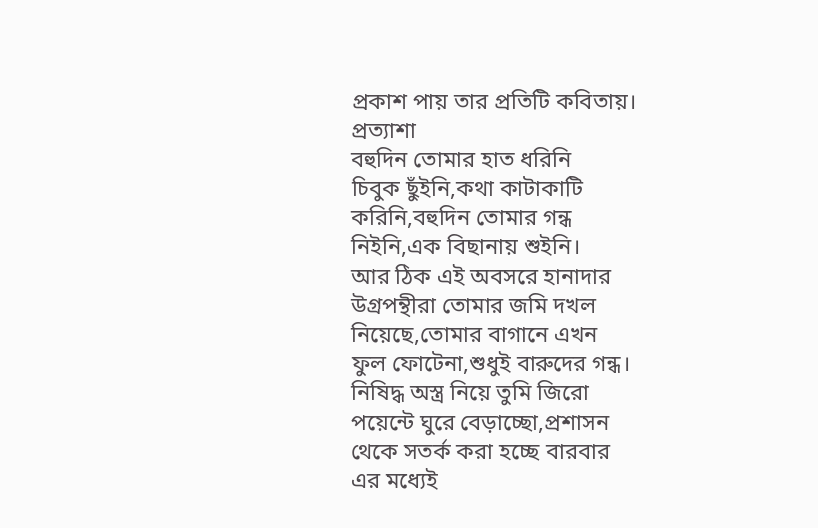প্রকাশ পায় তার প্রতিটি কবিতায়।
প্রত্যাশা
বহুদিন তোমার হাত ধরিনি
চিবুক ছুঁইনি,কথা কাটাকাটি
করিনি,বহুদিন তোমার গন্ধ
নিইনি,এক বিছানায় শুইনি।
আর ঠিক এই অবসরে হানাদার
উগ্রপন্থীরা তোমার জমি দখল
নিয়েছে,তোমার বাগানে এখন
ফুল ফোটেনা,শুধুই বারুদের গন্ধ।
নিষিদ্ধ অস্ত্র নিয়ে তুমি জিরো
পয়েন্টে ঘুরে বেড়াচ্ছো,প্রশাসন
থেকে সতর্ক করা হচ্ছে বারবার
এর মধ্যেই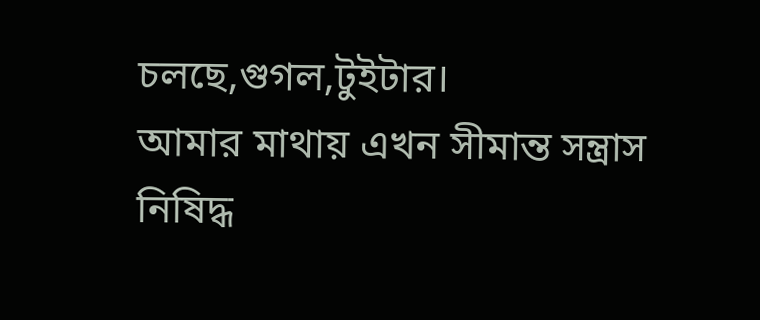চলছে,গুগল,টুইটার।
আমার মাথায় এখন সীমান্ত সন্ত্রাস
নিষিদ্ধ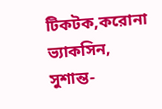টিকটক,করোনা ভ্যাকসিন,
সুশান্ত-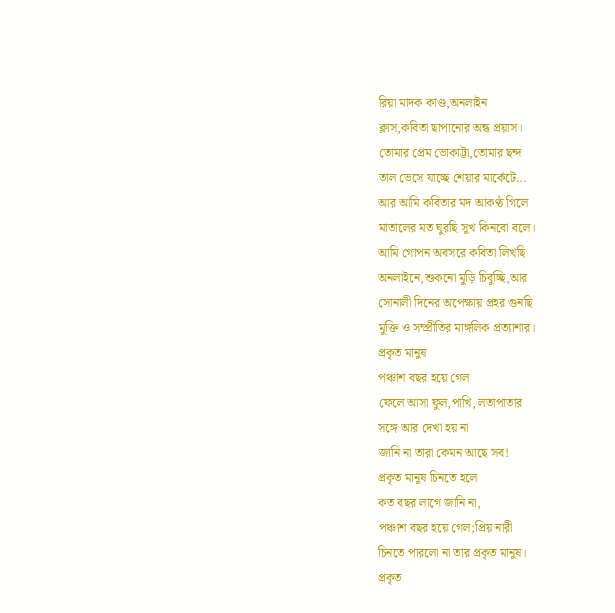রিয়া মাদক কাণ্ড,অনলাইন
ক্লাস,কবিতা ছাপানোর অন্ধ প্রয়াস।
তোমার প্রেম ভোকাট্টা,তোমার ছন্দ
তাল ভেসে যাচ্ছে শেয়ার মার্কেটে...
আর আমি কবিতার মদ আকণ্ঠ গিলে
মাতালের মত ঘুরছি সুখ কিনবো বলে।
আমি গোপন অবসরে কবিতা লিখছি
অনলাইনে,শুকনো মুড়ি চিবুচ্ছি,আর
সোনালী দিনের অপেক্ষায় প্রহর গুনছি
মুক্তি ও সম্প্রীতির মাঙ্গলিক প্রত্যাশার।
প্রকৃত মানুষ
পঞ্চাশ বছর হয়ে গেল
ফেলে আসা ফুল,পাখি, লতাপাতার
সঙ্গে আর দেখা হয় না
জানি না তারা কেমন আছে সব!
প্রকৃত মানুষ চিনতে হলে
কত বছর লাগে জানি না,
পঞ্চাশ বছর হয়ে গেল;প্রিয় নারী
চিনতে পারলো না তার প্রকৃত মানুষ।
প্রকৃত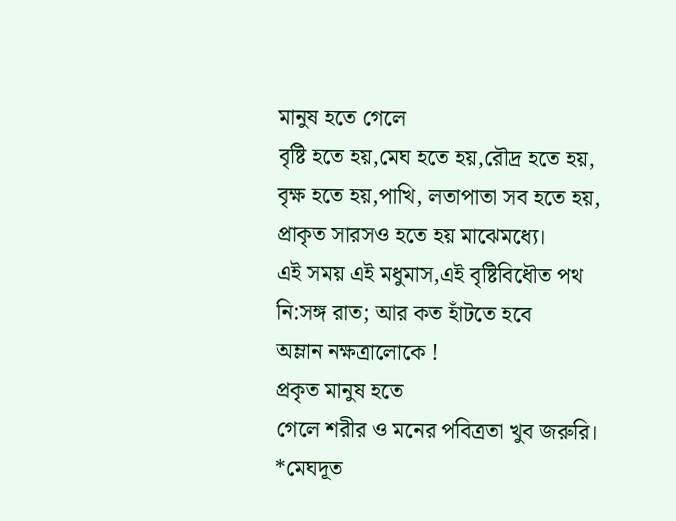মানুষ হতে গেলে
বৃষ্টি হতে হয়,মেঘ হতে হয়,রৌদ্র হতে হয়,
বৃক্ষ হতে হয়,পাখি, লতাপাতা সব হতে হয়,
প্রাকৃত সারসও হতে হয় মাঝেমধ্যে।
এই সময় এই মধুমাস,এই বৃষ্টিবিধৌত পথ
নি:সঙ্গ রাত; আর কত হাঁটতে হবে
অম্লান নক্ষত্রালোকে !
প্রকৃত মানুষ হতে
গেলে শরীর ও মনের পবিত্রতা খুব জরুরি।
*মেঘদূত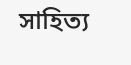সাহিত্য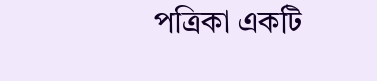পত্রিকা একটি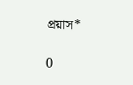প্রয়াস*

0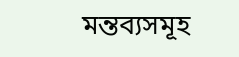মন্তব্যসমূহ